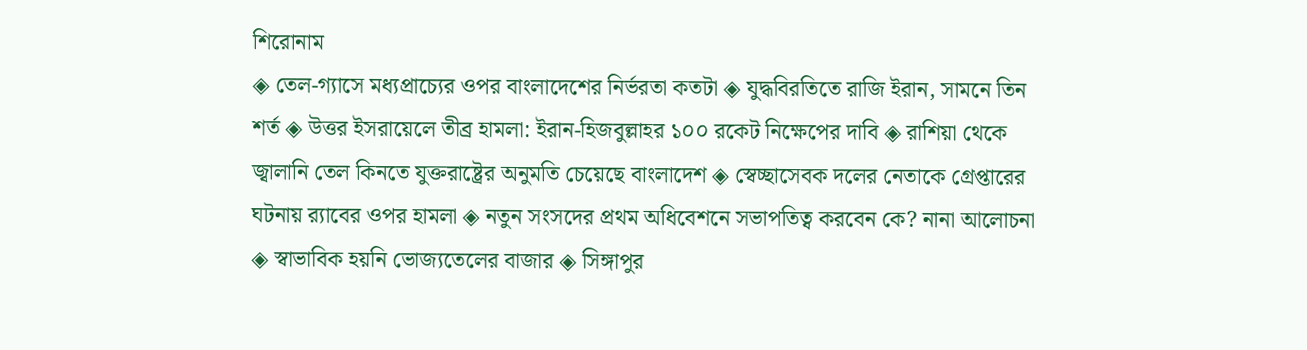শিরোনাম
◈ তেল-গ্যাসে মধ্যপ্রাচ্যের ওপর বাংলাদেশের নির্ভরতা কতটা ◈ যুদ্ধবিরতিতে রাজি ইরান, সামনে তিন শর্ত ◈ উত্তর ইসরায়েলে তীব্র হামলা: ইরান-হিজবুল্লাহর ১০০ রকেট নিক্ষেপের দাবি ◈ রাশিয়া থেকে জ্বালানি তেল কিনতে যুক্তরাষ্ট্রের অনুমতি চেয়েছে বাংলাদেশ ◈ স্বেচ্ছাসেবক দলের নেতাকে গ্রেপ্তারের ঘটনায় র‌্যাবের ওপর হামলা ◈ নতুন সংসদের প্রথম অধিবেশনে সভাপতিত্ব করবেন কে? নানা আলোচনা ◈ স্বাভাবিক হয়নি ভোজ্যতেলের বাজার ◈ সিঙ্গাপুর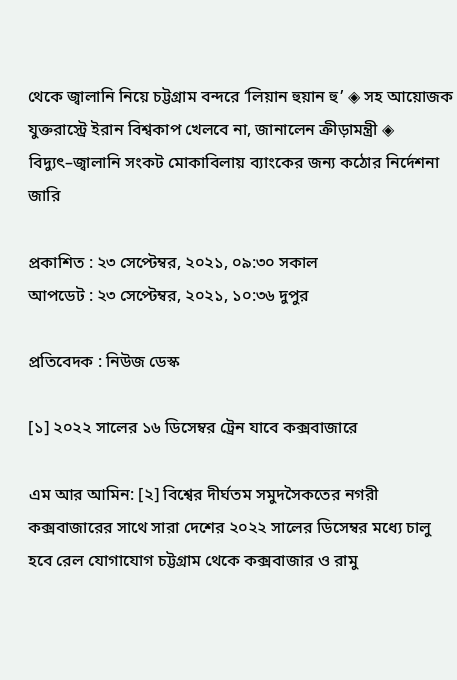থেকে জ্বালানি নিয়ে চট্টগ্রাম বন্দরে ‘লিয়ান হুয়ান হু’ ◈ সহ আ‌য়োজক যুক্তরা‌স্ট্রে ইরান বিশ্বকাপ খেলবে না, জানালেন ক্রীড়ামন্ত্রী ◈ বিদ্যুৎ–জ্বালানি সংকট মোকাবিলায় ব্যাংকের জন্য কঠোর নির্দেশনা জারি

প্রকাশিত : ২৩ সেপ্টেম্বর, ২০২১, ০৯:৩০ সকাল
আপডেট : ২৩ সেপ্টেম্বর, ২০২১, ১০:৩৬ দুপুর

প্রতিবেদক : নিউজ ডেস্ক

[১] ২০২২ সালের ১৬ ডিসেম্বর ট্রেন যাবে কক্সবাজারে

এম আর আমিন: [২] বিশ্বের দীর্ঘতম সমুদসৈকতের নগরী কক্সবাজারের সাথে সারা দেশের ২০২২ সালের ডিসেম্বর মধ্যে চালু হবে রেল যোগাযোগ চট্টগ্রাম থেকে কক্সবাজার ও রামু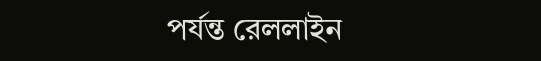পর্যন্ত রেললাইন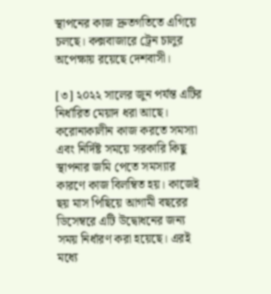স্থাপনের কাজ দ্রুতগতিতে এগিয়ে চলছে। কক্সবাজারে ট্রেন চালুর অপেক্ষায় রয়েছে দেশবাসী।

[৩] ২০২২ সালের জুন পর্যন্ত এটির নির্ধারিত মেয়াদ ধরা আছে। করোনাকালীন কাজ করতে সমস্যা এবং নির্দিষ্ট সময়ে সরকারি কিছু স্থাপনার জমি পেতে সমস্যার কারণে কাজ বিলম্বিত হয়। কাজেই ছয় মাস পিছিয়ে আগামী বছরের ডিসেম্বরে এটি উদ্বোধনের জন্য সময় নির্ধারণ করা হয়েছে। এরই মধ্যে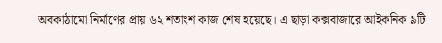অবকাঠামো নির্মাণের প্রায় ৬২ শতাংশ কাজ শেষ হয়েছে। এ ছাড়া কক্সবাজারে আইকনিক ৯টি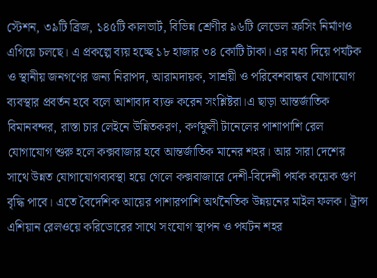স্টেশন, ৩৯টি ব্রিজ, ১৪৫টি কালভার্ট, বিভিন্ন শ্রেণীর ৯৬টি লেভেল ক্রসিং নির্মাণও এগিয়ে চলছে। এ প্রকল্পে ব্যয় হচ্ছে ১৮ হাজার ৩৪ কোটি টাকা। এর মধ্য দিয়ে পর্যটক ও স্থানীয় জনগণের জন্য নিরাপদ, আরামদায়ক, সাশ্রয়ী ও পরিবেশবান্ধব যোগাযোগ ব্যবস্থার প্রবর্তন হবে বলে আশাবাদ ব্যক্ত করেন সংশ্লিষ্টরা।এ ছাড়া আন্তর্জাতিক বিমানবন্দর, রাস্তা চার লেইনে উন্নিতকরণ, কর্ণফুলী টানেলের পাশাপাশি রেল যোগাযোগ শুরু হলে কক্সবাজার হবে আন্তর্জাতিক মানের শহর। আর সারা দেশের সাথে উন্নত যোগাযোগব্যবস্থা হয়ে গেলে কক্সবাজারে দেশী-বিদেশী পর্যক কয়েক গুণ বৃদ্ধি পাবে। এতে বৈদেশিক আয়ের পাশারপাশি অর্থনৈতিক উন্নয়নের মাইল ফলক। ট্রান্স এশিয়ান রেলওয়ে করিডোরের সাথে সংযোগ স্থাপন ও পর্যটন শহর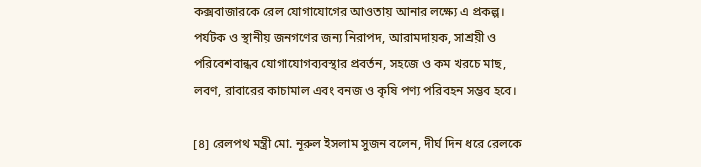কক্সবাজারকে রেল যোগাযোগের আওতায় আনার লক্ষ্যে এ প্রকল্প। পর্যটক ও স্থানীয় জনগণের জন্য নিরাপদ, আরামদায়ক, সাশ্রয়ী ও পরিবেশবান্ধব যোগাযোগব্যবস্থার প্রবর্তন, সহজে ও কম খরচে মাছ, লবণ, রাবারের কাচামাল এবং বনজ ও কৃষি পণ্য পরিবহন সম্ভব হবে।

[৪] রেলপথ মন্ত্রী মো. নূরুল ইসলাম সুজন বলেন, দীর্ঘ দিন ধরে রেলকে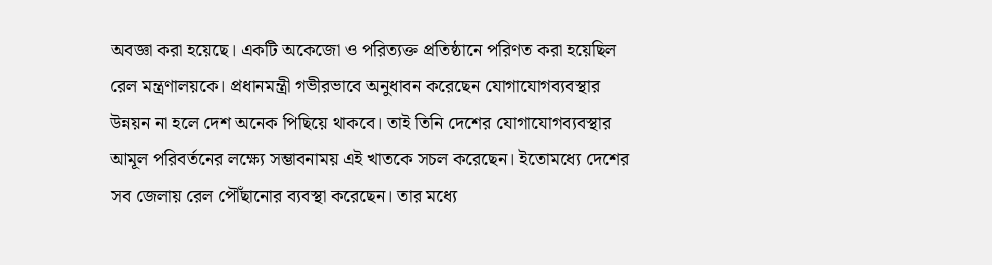অবজ্ঞা করা হয়েছে। একটি অকেজো ও পরিত্যক্ত প্রতিষ্ঠানে পরিণত করা হয়েছিল রেল মন্ত্রণালয়কে। প্রধানমন্ত্রী গভীরভাবে অনুধাবন করেছেন যোগাযোগব্যবস্থার উন্নয়ন না হলে দেশ অনেক পিছিয়ে থাকবে। তাই তিনি দেশের যোগাযোগব্যবস্থার আমূল পরিবর্তনের লক্ষ্যে সম্ভাবনাময় এই খাতকে সচল করেছেন। ইতোমধ্যে দেশের সব জেলায় রেল পৌঁছানোর ব্যবস্থা করেছেন। তার মধ্যে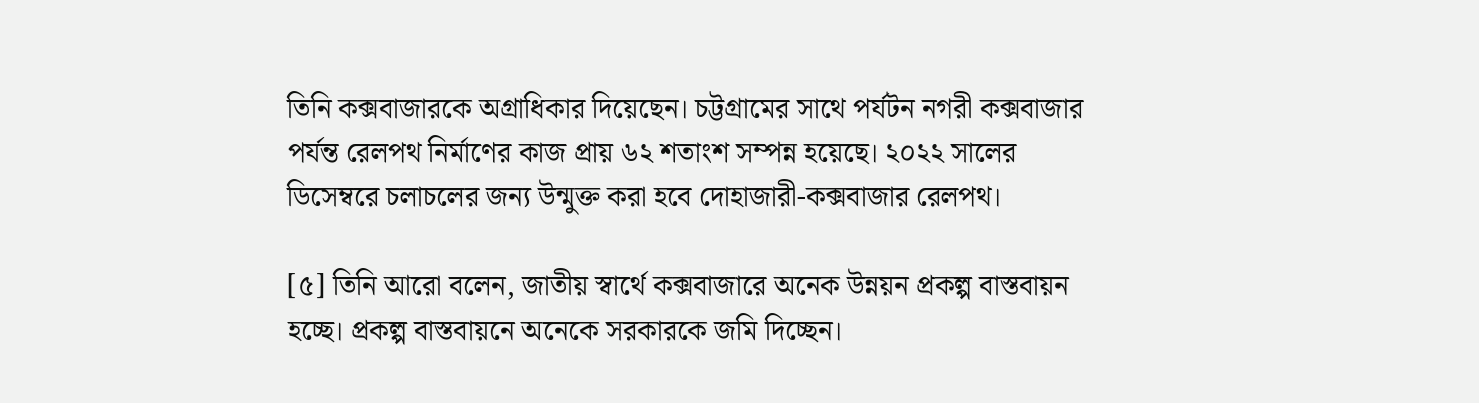তিনি কক্সবাজারকে অগ্রাধিকার দিয়েছেন। চট্টগ্রামের সাথে পর্যটন নগরী কক্সবাজার পর্যন্ত রেলপথ নির্মাণের কাজ প্রায় ৬২ শতাংশ সম্পন্ন হয়েছে। ২০২২ সালের ডিসেম্বরে চলাচলের জন্য উন্মুক্ত করা হবে দোহাজারী-কক্সবাজার রেলপথ।

[৫] তিনি আরো বলেন, জাতীয় স্বার্থে কক্সবাজারে অনেক উন্নয়ন প্রকল্প বাস্তবায়ন হচ্ছে। প্রকল্প বাস্তবায়নে অনেকে সরকারকে জমি দিচ্ছেন।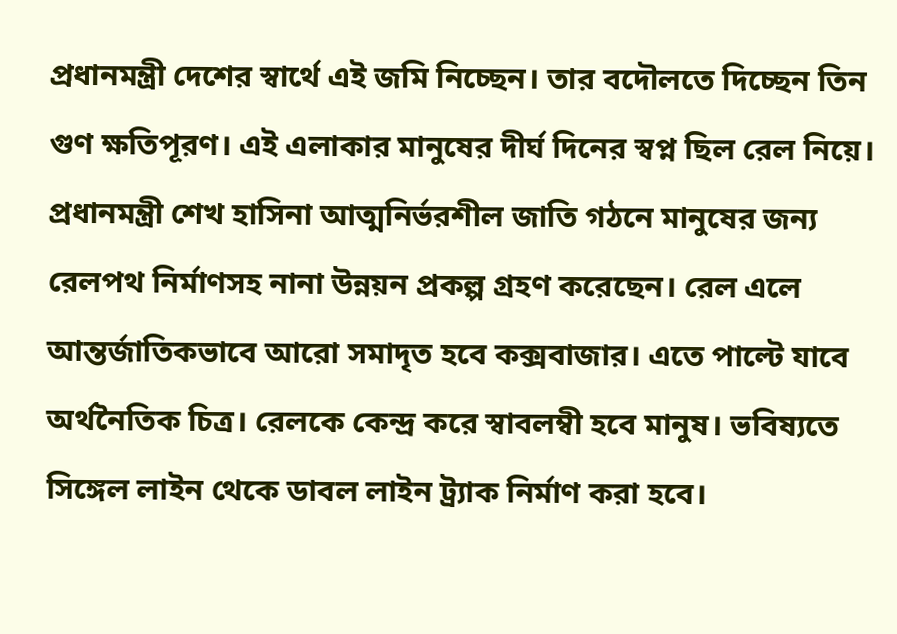প্রধানমন্ত্রী দেশের স্বার্থে এই জমি নিচ্ছেন। তার বদৌলতে দিচ্ছেন তিন গুণ ক্ষতিপূরণ। এই এলাকার মানুষের দীর্ঘ দিনের স্বপ্ন ছিল রেল নিয়ে। প্রধানমন্ত্রী শেখ হাসিনা আত্মনির্ভরশীল জাতি গঠনে মানুষের জন্য রেলপথ নির্মাণসহ নানা উন্নয়ন প্রকল্প গ্রহণ করেছেন। রেল এলে আন্তর্জাতিকভাবে আরো সমাদৃত হবে কক্সবাজার। এতে পাল্টে যাবে অর্থনৈতিক চিত্র। রেলকে কেন্দ্র করে স্বাবলম্বী হবে মানুষ। ভবিষ্যতে সিঙ্গেল লাইন থেকে ডাবল লাইন ট্র্যাক নির্মাণ করা হবে।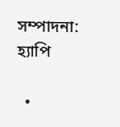সম্পাদনা: হ্যাপি

  •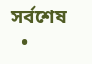সর্বশেষ
  •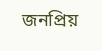জনপ্রিয়